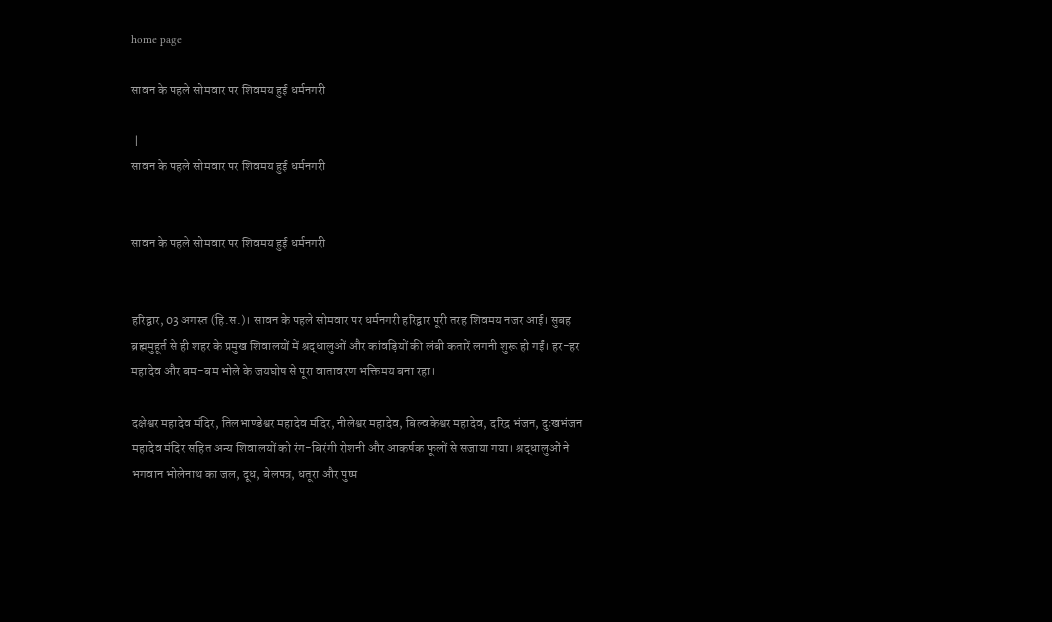home page

सावन के पहले सोमवार पर शिवमय हुई धर्मनगरी

 |
सावन के पहले सोमवार पर शिवमय हुई धर्मनगरी


सावन के पहले सोमवार पर शिवमय हुई धर्मनगरी


हरिद्वार, 03 अगस्त (हि.स.)। सावन के पहले सोमवार पर धर्मनगरी हरिद्वार पूरी तरह शिवमय नजर आई। सुबह ब्रह्ममुहूर्त से ही शहर के प्रमुख शिवालयों में श्रद्धालुओं और कांवड़ियों की लंबी कतारें लगनी शुरू हो गईं। हर-हर महादेव और बम-बम भोले के जयघोष से पूरा वातावरण भक्तिमय बना रहा।

दक्षेश्वर महादेव मंदिर, तिलभाण्डेश्वर महादेव मंदिर, नीलेश्वर महादेव, बिल्वकेश्वर महादेव, दरिद्र भंजन, दुःखभंजन महादेव मंदिर सहित अन्य शिवालयों को रंग-बिरंगी रोशनी और आकर्षक फूलों से सजाया गया। श्रद्धालुओं ने भगवान भोलेनाथ का जल, दूध, बेलपत्र, धतूरा और पुष्प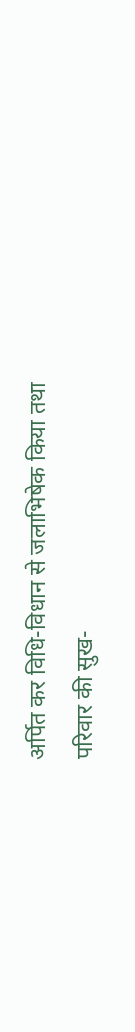अर्पित कर विधि-विधान से जलाभिषेक किया तथा परिवार की सुख-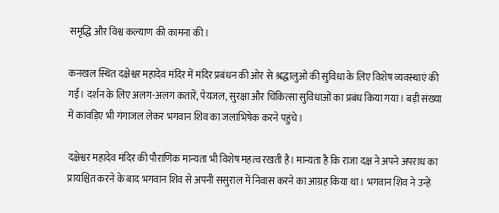समृद्धि और विश्व कल्याण की कामना की।

कनखल स्थित दक्षेश्वर महादेव मंदिर में मंदिर प्रबंधन की ओर से श्रद्धालुओं की सुविधा के लिए विशेष व्यवस्थाएं की गईं। दर्शन के लिए अलग-अलग कतारें, पेयजल, सुरक्षा और चिकित्सा सुविधाओं का प्रबंध किया गया। बड़ी संख्या में कांवड़िए भी गंगाजल लेकर भगवान शिव का जलाभिषेक करने पहुंचे।

दक्षेश्वर महादेव मंदिर की पौराणिक मान्यता भी विशेष महत्व रखती है। मान्यता है कि राजा दक्ष ने अपने अपराध का प्रायश्चित करने के बाद भगवान शिव से अपनी ससुराल में निवास करने का आग्रह किया था। भगवान शिव ने उन्हें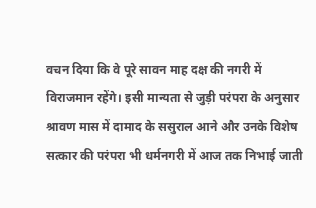वचन दिया कि वे पूरे सावन माह दक्ष की नगरी में विराजमान रहेंगे। इसी मान्यता से जुड़ी परंपरा के अनुसार श्रावण मास में दामाद के ससुराल आने और उनके विशेष सत्कार की परंपरा भी धर्मनगरी में आज तक निभाई जाती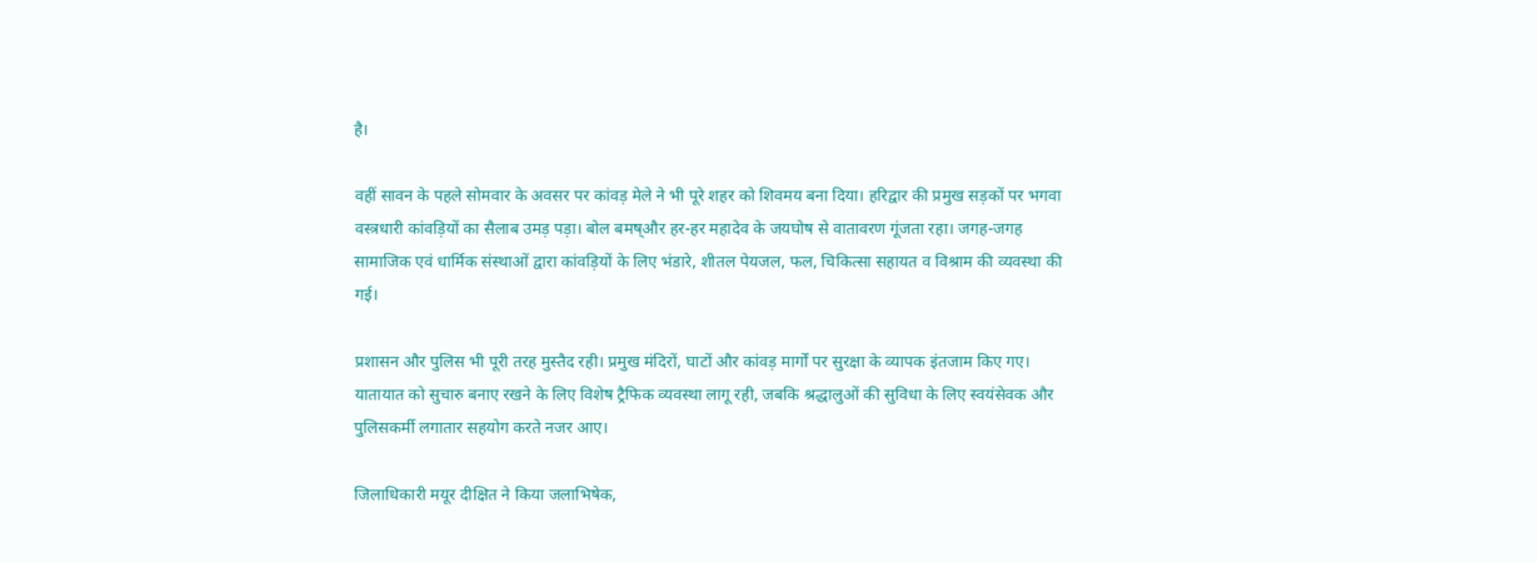है।

वहीं सावन के पहले सोमवार के अवसर पर कांवड़ मेले ने भी पूरे शहर को शिवमय बना दिया। हरिद्वार की प्रमुख सड़कों पर भगवा वस्त्रधारी कांवड़ियों का सैलाब उमड़ पड़ा। बोल बमष्और हर-हर महादेव के जयघोष से वातावरण गूंजता रहा। जगह-जगह सामाजिक एवं धार्मिक संस्थाओं द्वारा कांवड़ियों के लिए भंडारे, शीतल पेयजल, फल, चिकित्सा सहायत व विश्राम की व्यवस्था की गई।

प्रशासन और पुलिस भी पूरी तरह मुस्तैद रही। प्रमुख मंदिरों, घाटों और कांवड़ मार्गों पर सुरक्षा के व्यापक इंतजाम किए गए। यातायात को सुचारु बनाए रखने के लिए विशेष ट्रैफिक व्यवस्था लागू रही, जबकि श्रद्धालुओं की सुविधा के लिए स्वयंसेवक और पुलिसकर्मी लगातार सहयोग करते नजर आए।

जिलाधिकारी मयूर दीक्षित ने किया जलाभिषेक,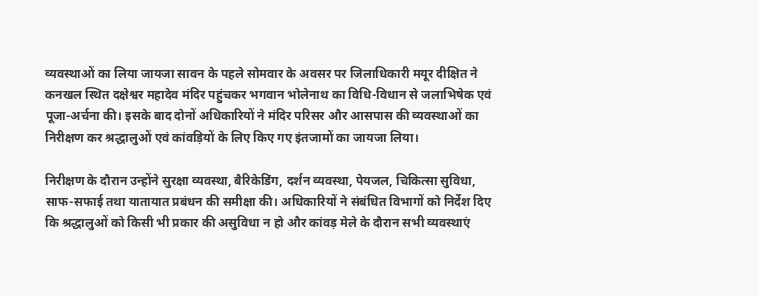व्यवस्थाओं का लिया जायजा सावन के पहले सोमवार के अवसर पर जिलाधिकारी मयूर दीक्षित ने कनखल स्थित दक्षेश्वर महादेव मंदिर पहुंचकर भगवान भोलेनाथ का विधि-विधान से जलाभिषेक एवं पूजा-अर्चना की। इसके बाद दोनों अधिकारियों ने मंदिर परिसर और आसपास की व्यवस्थाओं का निरीक्षण कर श्रद्धालुओं एवं कांवड़ियों के लिए किए गए इंतजामों का जायजा लिया।

निरीक्षण के दौरान उन्होंने सुरक्षा व्यवस्था, बैरिकेडिंग, दर्शन व्यवस्था, पेयजल, चिकित्सा सुविधा, साफ-सफाई तथा यातायात प्रबंधन की समीक्षा की। अधिकारियों ने संबंधित विभागों को निर्देश दिए कि श्रद्धालुओं को किसी भी प्रकार की असुविधा न हो और कांवड़ मेले के दौरान सभी व्यवस्थाएं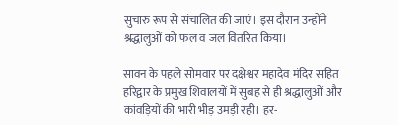सुचारु रूप से संचालित की जाएं। इस दौरान उन्होंने श्रद्धालुओं को फल व जल वितरित किया।

सावन के पहले सोमवार पर दक्षेश्वर महादेव मंदिर सहित हरिद्वार के प्रमुख शिवालयों में सुबह से ही श्रद्धालुओं और कांवड़ियों की भारी भीड़ उमड़ी रही। हर-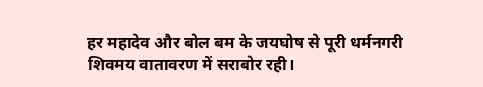हर महादेव और बोल बम के जयघोष से पूरी धर्मनगरी शिवमय वातावरण में सराबोर रही।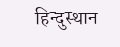हिन्दुस्थान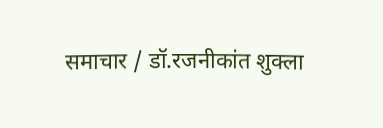समाचार / डॉ.रजनीकांत शुक्ला